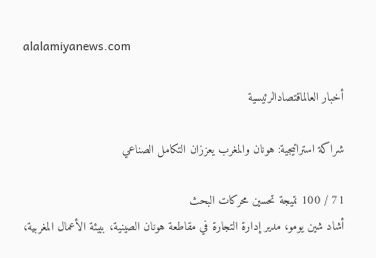alalamiyanews.com

أخبار العالماقتصادالرئيسية

شراكة استراتيجية: هونان والمغرب يعززان التكامل الصناعي

71 / 100 نتيجة تحسين محركات البحث
أشاد شين يومو، مدير إدارة التجارة في مقاطعة هونان الصينية، ببيئة الأعمال المغربية،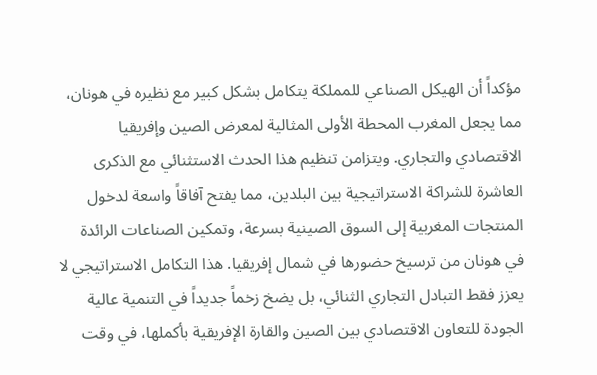مؤكداً أن الهيكل الصناعي للمملكة يتكامل بشكل كبير مع نظيره في هونان، مما يجعل المغرب المحطة الأولى المثالية لمعرض الصين وإفريقيا الاقتصادي والتجاري. ويتزامن تنظيم هذا الحدث الاستثنائي مع الذكرى العاشرة للشراكة الاستراتيجية بين البلدين، مما يفتح آفاقاً واسعة لدخول المنتجات المغربية إلى السوق الصينية بسرعة، وتمكين الصناعات الرائدة في هونان من ترسيخ حضورها في شمال إفريقيا. هذا التكامل الاستراتيجي لا يعزز فقط التبادل التجاري الثنائي، بل يضخ زخماً جديداً في التنمية عالية الجودة للتعاون الاقتصادي بين الصين والقارة الإفريقية بأكملها، في وقت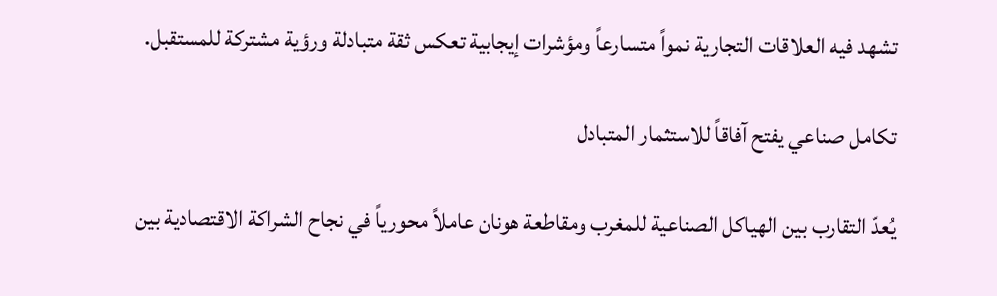تشهد فيه العلاقات التجارية نمواً متسارعاً ومؤشرات إيجابية تعكس ثقة متبادلة ورؤية مشتركة للمستقبل.

تكامل صناعي يفتح آفاقاً للاستثمار المتبادل

يُعدّ التقارب بين الهياكل الصناعية للمغرب ومقاطعة هونان عاملاً محورياً في نجاح الشراكة الاقتصادية بين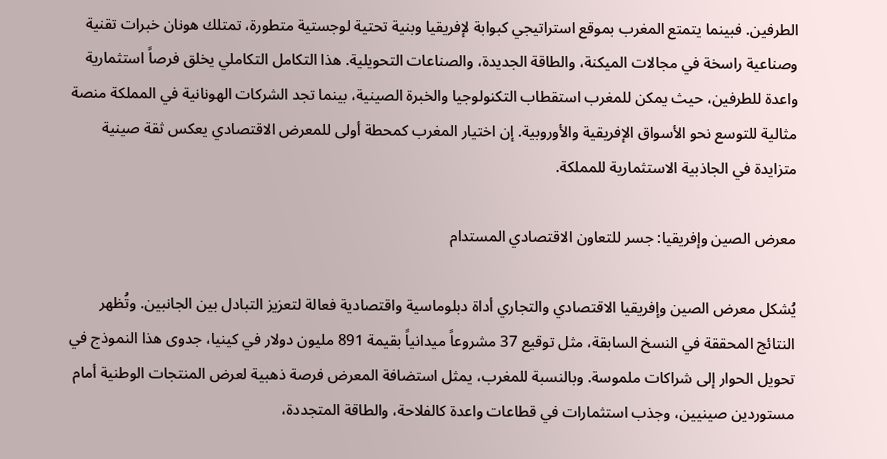الطرفين. فبينما يتمتع المغرب بموقع استراتيجي كبوابة لإفريقيا وبنية تحتية لوجستية متطورة، تمتلك هونان خبرات تقنية وصناعية راسخة في مجالات الميكنة، والطاقة الجديدة، والصناعات التحويلية. هذا التكامل التكاملي يخلق فرصاً استثمارية واعدة للطرفين، حيث يمكن للمغرب استقطاب التكنولوجيا والخبرة الصينية، بينما تجد الشركات الهونانية في المملكة منصة مثالية للتوسع نحو الأسواق الإفريقية والأوروبية. إن اختيار المغرب كمحطة أولى للمعرض الاقتصادي يعكس ثقة صينية متزايدة في الجاذبية الاستثمارية للمملكة.

معرض الصين وإفريقيا: جسر للتعاون الاقتصادي المستدام

يُشكل معرض الصين وإفريقيا الاقتصادي والتجاري أداة دبلوماسية واقتصادية فعالة لتعزيز التبادل بين الجانبين. وتُظهر النتائج المحققة في النسخ السابقة، مثل توقيع 37 مشروعاً ميدانياً بقيمة 891 مليون دولار في كينيا، جدوى هذا النموذج في تحويل الحوار إلى شراكات ملموسة. وبالنسبة للمغرب، يمثل استضافة المعرض فرصة ذهبية لعرض المنتجات الوطنية أمام مستوردين صينيين، وجذب استثمارات في قطاعات واعدة كالفلاحة، والطاقة المتجددة،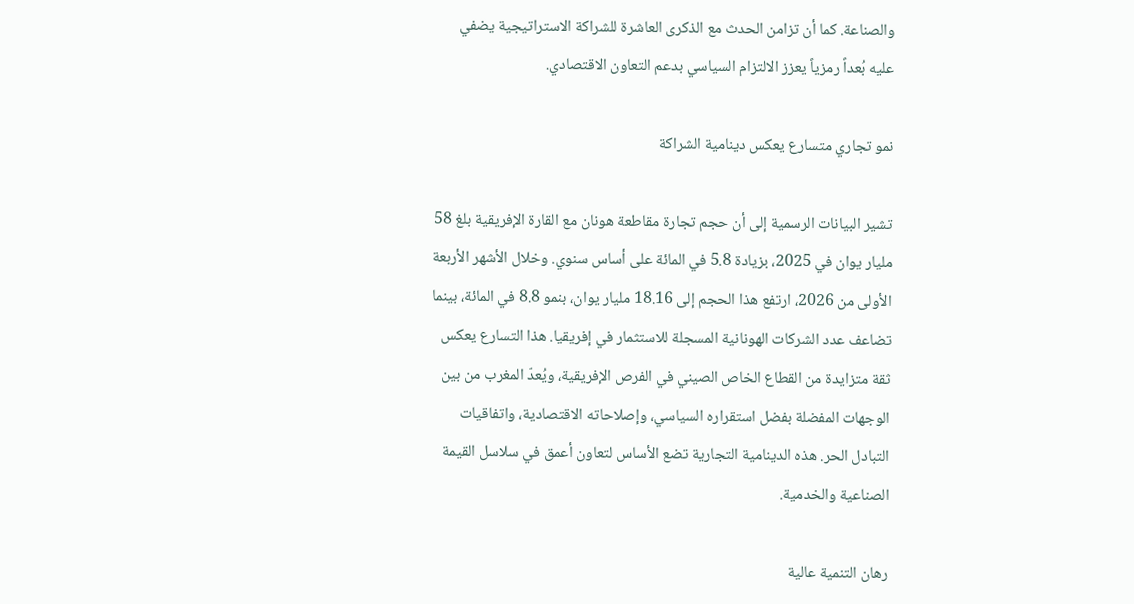والصناعة. كما أن تزامن الحدث مع الذكرى العاشرة للشراكة الاستراتيجية يضفي عليه بُعداً رمزياً يعزز الالتزام السياسي بدعم التعاون الاقتصادي.

نمو تجاري متسارع يعكس دينامية الشراكة

تشير البيانات الرسمية إلى أن حجم تجارة مقاطعة هونان مع القارة الإفريقية بلغ 58 مليار يوان في 2025، بزيادة 5.8 في المائة على أساس سنوي. وخلال الأشهر الأربعة الأولى من 2026، ارتفع هذا الحجم إلى 18.16 مليار يوان، بنمو 8.8 في المائة، بينما تضاعف عدد الشركات الهونانية المسجلة للاستثمار في إفريقيا. هذا التسارع يعكس ثقة متزايدة من القطاع الخاص الصيني في الفرص الإفريقية، ويُعدّ المغرب من بين الوجهات المفضلة بفضل استقراره السياسي، وإصلاحاته الاقتصادية، واتفاقيات التبادل الحر. هذه الدينامية التجارية تضع الأساس لتعاون أعمق في سلاسل القيمة الصناعية والخدمية.

رهان التنمية عالية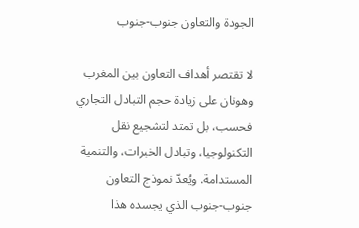الجودة والتعاون جنوب-جنوب

لا تقتصر أهداف التعاون بين المغرب وهونان على زيادة حجم التبادل التجاري فحسب، بل تمتد لتشجيع نقل التكنولوجيا، وتبادل الخبرات، والتنمية المستدامة. ويُعدّ نموذج التعاون جنوب-جنوب الذي يجسده هذا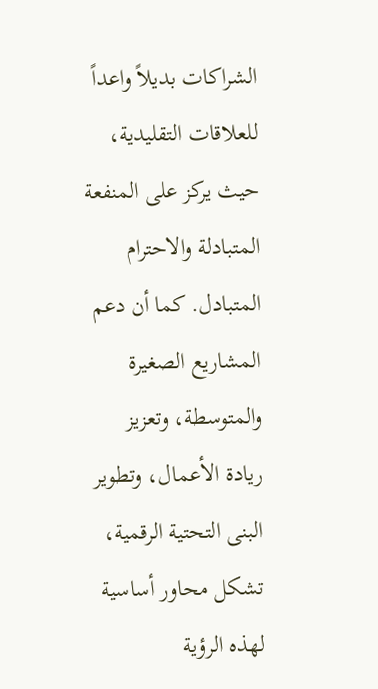الشراكات بديلاً واعداً للعلاقات التقليدية، حيث يركز على المنفعة المتبادلة والاحترام المتبادل. كما أن دعم المشاريع الصغيرة والمتوسطة، وتعزيز ريادة الأعمال، وتطوير البنى التحتية الرقمية، تشكل محاور أساسية لهذه الرؤية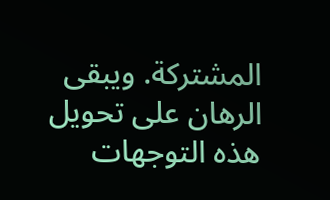المشتركة. ويبقى الرهان على تحويل هذه التوجهات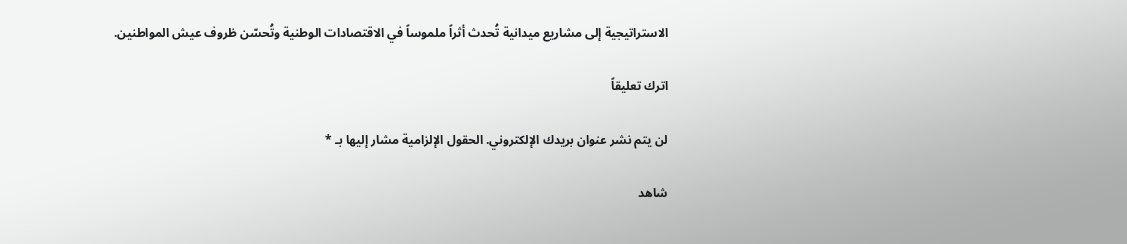الاستراتيجية إلى مشاريع ميدانية تُحدث أثراً ملموساً في الاقتصادات الوطنية وتُحسّن ظروف عيش المواطنين.

اترك تعليقاً

لن يتم نشر عنوان بريدك الإلكتروني. الحقول الإلزامية مشار إليها بـ *

شاهد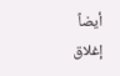أيضاً
إغلاق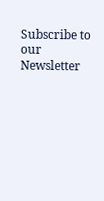Subscribe to our Newsletter